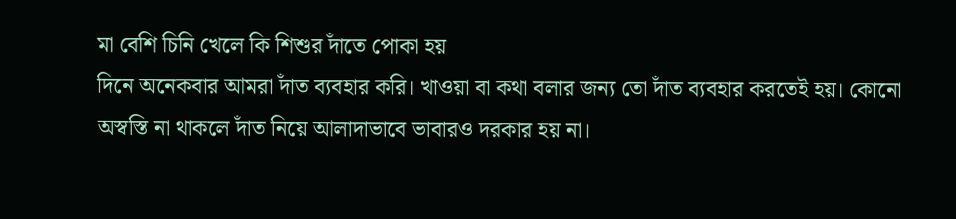মা বেশি চিনি খেলে কি শিশুর দাঁতে পোকা হয়
দিনে অনেকবার আমরা দাঁত ব্যবহার করি। খাওয়া বা কথা বলার জন্য তো দাঁত ব্যবহার করতেই হয়। কোনো অস্বস্তি না থাকলে দাঁত নিয়ে আলাদাভাবে ভাবারও দরকার হয় না।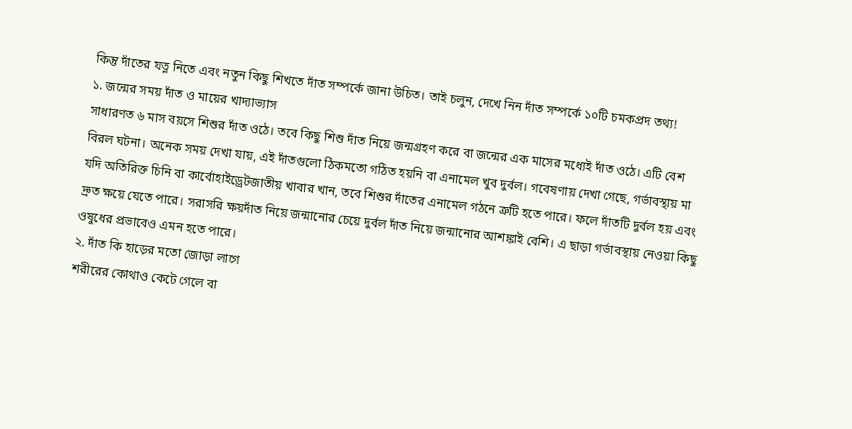কিন্তু দাঁতের যত্ন নিতে এবং নতুন কিছু শিখতে দাঁত সম্পর্কে জানা উচিত। তাই চলুন, দেখে নিন দাঁত সম্পর্কে ১০টি চমকপ্রদ তথ্য!
১. জন্মের সময় দাঁত ও মায়ের খাদ্যাভ্যাস
সাধারণত ৬ মাস বয়সে শিশুর দাঁত ওঠে। তবে কিছু শিশু দাঁত নিয়ে জন্মগ্রহণ করে বা জন্মের এক মাসের মধ্যেই দাঁত ওঠে। এটি বেশ বিরল ঘটনা। অনেক সময় দেখা যায়, এই দাঁতগুলো ঠিকমতো গঠিত হয়নি বা এনামেল খুব দুর্বল। গবেষণায় দেখা গেছে, গর্ভাবস্থায় মা যদি অতিরিক্ত চিনি বা কার্বোহাইড্রেটজাতীয় খাবার খান, তবে শিশুর দাঁতের এনামেল গঠনে ত্রুটি হতে পারে। ফলে দাঁতটি দুর্বল হয় এবং দ্রুত ক্ষয়ে যেতে পারে। সরাসরি ক্ষয়দাঁত নিয়ে জন্মানোর চেয়ে দুর্বল দাঁত নিয়ে জন্মানোর আশঙ্কাই বেশি। এ ছাড়া গর্ভাবস্থায় নেওয়া কিছু ওষুধের প্রভাবেও এমন হতে পারে।
২. দাঁত কি হাড়ের মতো জোড়া লাগে
শরীরের কোথাও কেটে গেলে বা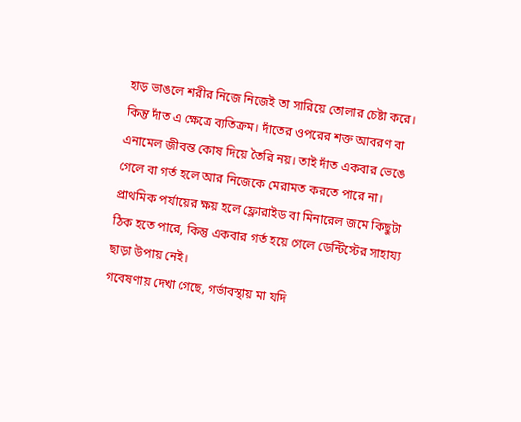হাড় ভাঙলে শরীর নিজে নিজেই তা সারিয়ে তোলার চেষ্টা করে। কিন্তু দাঁত এ ক্ষেত্রে ব্যতিক্রম। দাঁতের ওপরের শক্ত আবরণ বা এনামেল জীবন্ত কোষ দিয়ে তৈরি নয়। তাই দাঁত একবার ভেঙে গেলে বা গর্ত হলে আর নিজেকে মেরামত করতে পারে না। প্রাথমিক পর্যায়ের ক্ষয় হলে ফ্লোরাইড বা মিনারেল জমে কিছুটা ঠিক হতে পারে, কিন্তু একবার গর্ত হয়ে গেলে ডেন্টিস্টের সাহায্য ছাড়া উপায় নেই।
গবেষণায় দেখা গেছে, গর্ভাবস্থায় মা যদি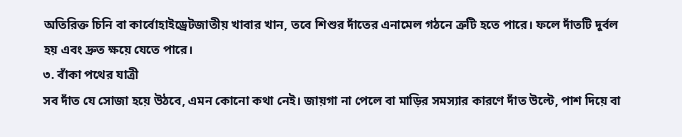অতিরিক্ত চিনি বা কার্বোহাইড্রেটজাতীয় খাবার খান, তবে শিশুর দাঁতের এনামেল গঠনে ত্রুটি হতে পারে। ফলে দাঁতটি দুর্বল হয় এবং দ্রুত ক্ষয়ে যেতে পারে।
৩. বাঁকা পথের যাত্রী
সব দাঁত যে সোজা হয়ে উঠবে, এমন কোনো কথা নেই। জায়গা না পেলে বা মাড়ির সমস্যার কারণে দাঁত উল্টে, পাশ দিয়ে বা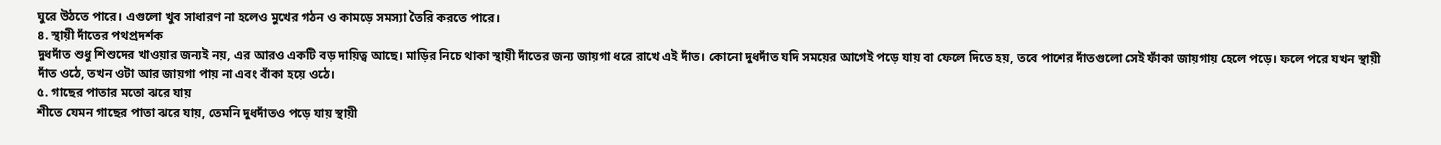ঘুরে উঠতে পারে। এগুলো খুব সাধারণ না হলেও মুখের গঠন ও কামড়ে সমস্যা তৈরি করতে পারে।
৪. স্থায়ী দাঁতের পথপ্রদর্শক
দুধদাঁত শুধু শিশুদের খাওয়ার জন্যই নয়, এর আরও একটি বড় দায়িত্ব আছে। মাড়ির নিচে থাকা স্থায়ী দাঁতের জন্য জায়গা ধরে রাখে এই দাঁত। কোনো দুধদাঁত যদি সময়ের আগেই পড়ে যায় বা ফেলে দিতে হয়, তবে পাশের দাঁতগুলো সেই ফাঁকা জায়গায় হেলে পড়ে। ফলে পরে যখন স্থায়ী দাঁত ওঠে, তখন ওটা আর জায়গা পায় না এবং বাঁকা হয়ে ওঠে।
৫. গাছের পাতার মতো ঝরে যায়
শীতে যেমন গাছের পাতা ঝরে যায়, তেমনি দুধদাঁতও পড়ে যায় স্থায়ী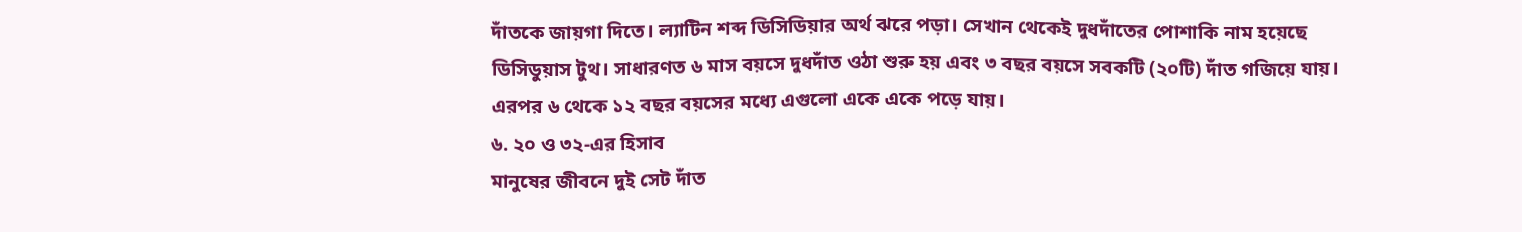দাঁতকে জায়গা দিতে। ল্যাটিন শব্দ ডিসিডিয়ার অর্থ ঝরে পড়া। সেখান থেকেই দুধদাঁতের পোশাকি নাম হয়েছে ডিসিডুয়াস টুথ। সাধারণত ৬ মাস বয়সে দুধদাঁত ওঠা শুরু হয় এবং ৩ বছর বয়সে সবকটি (২০টি) দাঁত গজিয়ে যায়। এরপর ৬ থেকে ১২ বছর বয়সের মধ্যে এগুলো একে একে পড়ে যায়।
৬. ২০ ও ৩২-এর হিসাব
মানুষের জীবনে দুই সেট দাঁত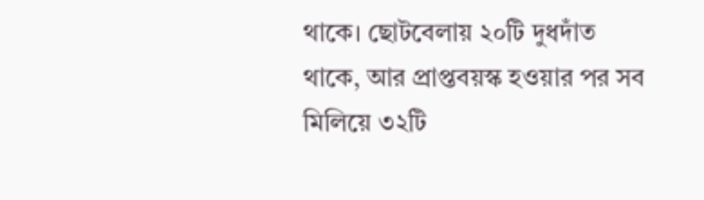থাকে। ছোটবেলায় ২০টি দুধদাঁত থাকে, আর প্রাপ্তবয়স্ক হওয়ার পর সব মিলিয়ে ৩২টি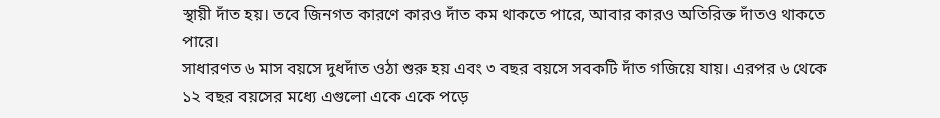স্থায়ী দাঁত হয়। তবে জিনগত কারণে কারও দাঁত কম থাকতে পারে, আবার কারও অতিরিক্ত দাঁতও থাকতে পারে।
সাধারণত ৬ মাস বয়সে দুধদাঁত ওঠা শুরু হয় এবং ৩ বছর বয়সে সবকটি দাঁত গজিয়ে যায়। এরপর ৬ থেকে ১২ বছর বয়সের মধ্যে এগুলো একে একে পড়ে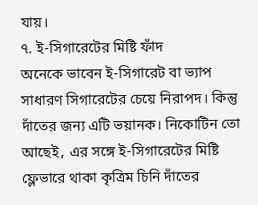যায়।
৭. ই-সিগারেটের মিষ্টি ফাঁদ
অনেকে ভাবেন ই-সিগারেট বা ভ্যাপ সাধারণ সিগারেটের চেয়ে নিরাপদ। কিন্তু দাঁতের জন্য এটি ভয়ানক। নিকোটিন তো আছেই, এর সঙ্গে ই-সিগারেটের মিষ্টি ফ্লেভারে থাকা কৃত্রিম চিনি দাঁতের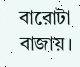বারোটা বাজায়।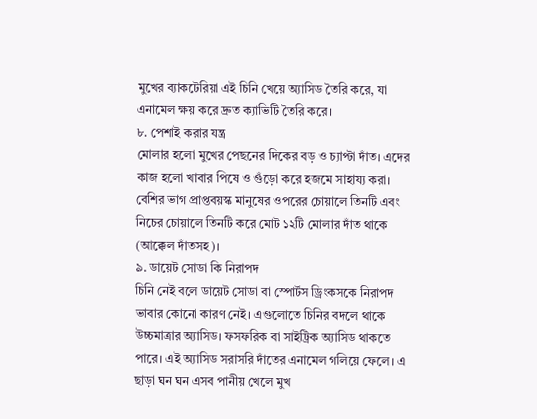মুখের ব্যাকটেরিয়া এই চিনি খেয়ে অ্যাসিড তৈরি করে, যা এনামেল ক্ষয় করে দ্রুত ক্যাভিটি তৈরি করে।
৮. পেশাই করার যন্ত্র
মোলার হলো মুখের পেছনের দিকের বড় ও চ্যাপ্টা দাঁত। এদের কাজ হলো খাবার পিষে ও গুঁড়ো করে হজমে সাহায্য করা। বেশির ভাগ প্রাপ্তবয়স্ক মানুষের ওপরের চোয়ালে তিনটি এবং নিচের চোয়ালে তিনটি করে মোট ১২টি মোলার দাঁত থাকে (আক্কেল দাঁতসহ)।
৯. ডায়েট সোডা কি নিরাপদ
চিনি নেই বলে ডায়েট সোডা বা স্পোর্টস ড্রিংকসকে নিরাপদ ভাবার কোনো কারণ নেই। এগুলোতে চিনির বদলে থাকে উচ্চমাত্রার অ্যাসিড। ফসফরিক বা সাইট্রিক অ্যাসিড থাকতে পারে। এই অ্যাসিড সরাসরি দাঁতের এনামেল গলিয়ে ফেলে। এ ছাড়া ঘন ঘন এসব পানীয় খেলে মুখ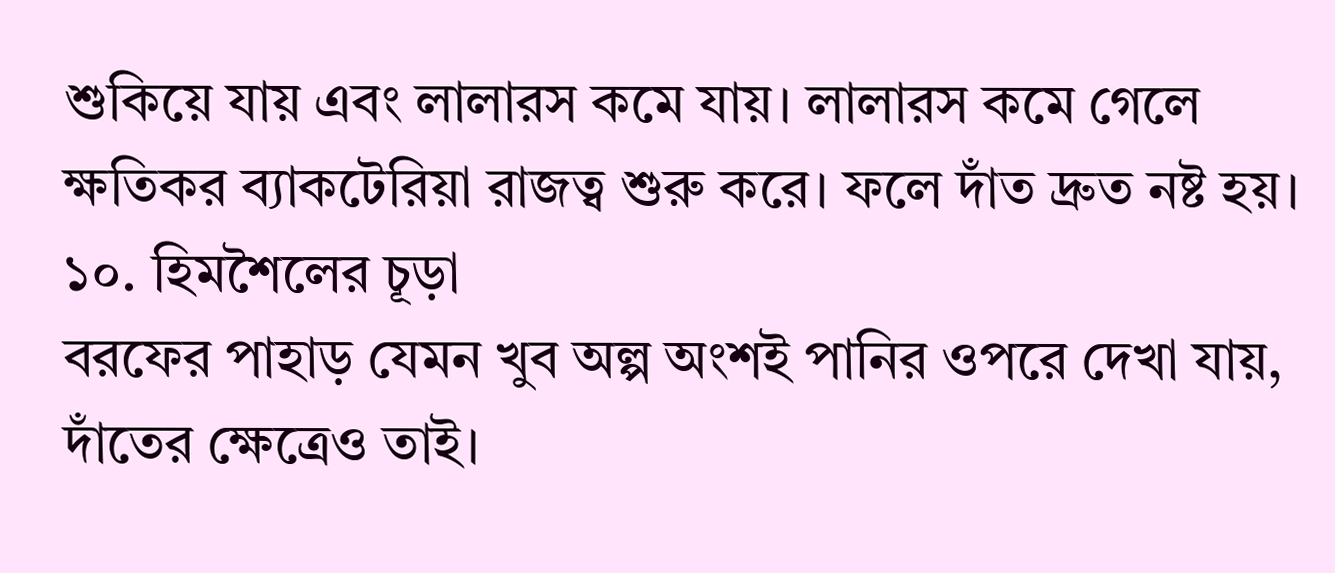শুকিয়ে যায় এবং লালারস কমে যায়। লালারস কমে গেলে ক্ষতিকর ব্যাকটেরিয়া রাজত্ব শুরু করে। ফলে দাঁত দ্রুত নষ্ট হয়।
১০. হিমশৈলের চূড়া
বরফের পাহাড় যেমন খুব অল্প অংশই পানির ওপরে দেখা যায়, দাঁতের ক্ষেত্রেও তাই।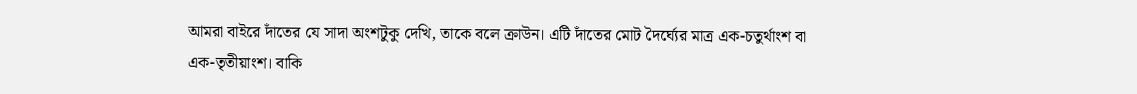আমরা বাইরে দাঁতের যে সাদা অংশটুকু দেখি, তাকে বলে ক্রাউন। এটি দাঁতের মোট দৈর্ঘ্যের মাত্র এক-চতুর্থাংশ বা এক-তৃতীয়াংশ। বাকি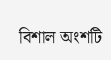বিশাল অংশটি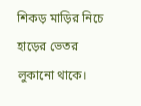শিকড় মাড়ির নিচে হাড়ের ভেতর লুকানো থাকে।